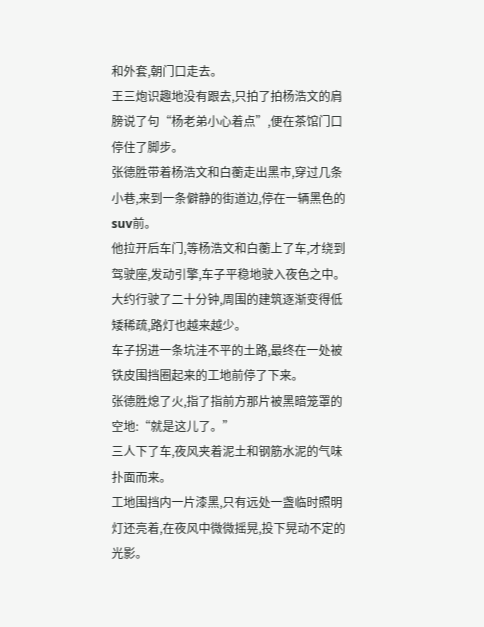和外套,朝门口走去。
王三炮识趣地没有跟去,只拍了拍杨浩文的肩膀说了句“杨老弟小心着点”,便在茶馆门口停住了脚步。
张德胜带着杨浩文和白蘅走出黑市,穿过几条小巷,来到一条僻静的街道边,停在一辆黑色的suv前。
他拉开后车门,等杨浩文和白蘅上了车,才绕到驾驶座,发动引擎,车子平稳地驶入夜色之中。
大约行驶了二十分钟,周围的建筑逐渐变得低矮稀疏,路灯也越来越少。
车子拐进一条坑洼不平的土路,最终在一处被铁皮围挡圈起来的工地前停了下来。
张德胜熄了火,指了指前方那片被黑暗笼罩的空地:“就是这儿了。”
三人下了车,夜风夹着泥土和钢筋水泥的气味扑面而来。
工地围挡内一片漆黑,只有远处一盏临时照明灯还亮着,在夜风中微微摇晃,投下晃动不定的光影。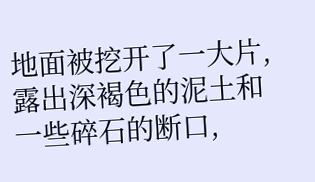地面被挖开了一大片,露出深褐色的泥土和一些碎石的断口,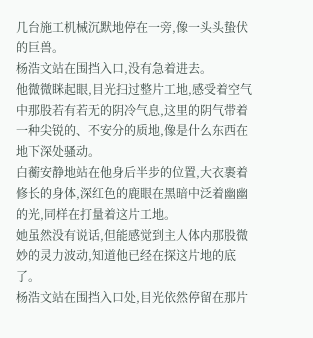几台施工机械沉默地停在一旁,像一头头蛰伏的巨兽。
杨浩文站在围挡入口,没有急着进去。
他微微眯起眼,目光扫过整片工地,感受着空气中那股若有若无的阴冷气息,这里的阴气带着一种尖锐的、不安分的质地,像是什么东西在地下深处骚动。
白蘅安静地站在他身后半步的位置,大衣裹着修长的身体,深红色的鹿眼在黑暗中泛着幽幽的光,同样在打量着这片工地。
她虽然没有说话,但能感觉到主人体内那股微妙的灵力波动,知道他已经在探这片地的底了。
杨浩文站在围挡入口处,目光依然停留在那片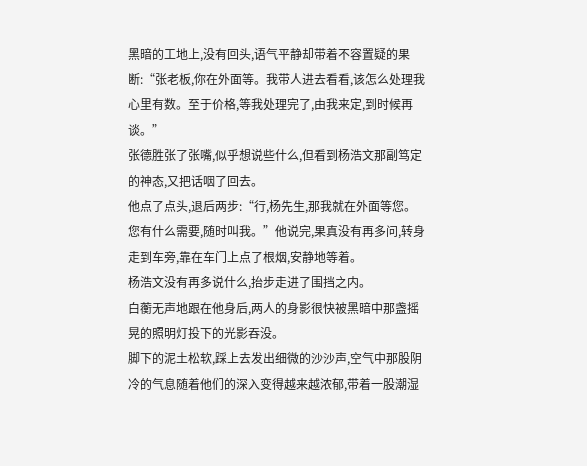黑暗的工地上,没有回头,语气平静却带着不容置疑的果断:“张老板,你在外面等。我带人进去看看,该怎么处理我心里有数。至于价格,等我处理完了,由我来定,到时候再谈。”
张德胜张了张嘴,似乎想说些什么,但看到杨浩文那副笃定的神态,又把话咽了回去。
他点了点头,退后两步:“行,杨先生,那我就在外面等您。您有什么需要,随时叫我。”他说完,果真没有再多问,转身走到车旁,靠在车门上点了根烟,安静地等着。
杨浩文没有再多说什么,抬步走进了围挡之内。
白蘅无声地跟在他身后,两人的身影很快被黑暗中那盏摇晃的照明灯投下的光影吞没。
脚下的泥土松软,踩上去发出细微的沙沙声,空气中那股阴冷的气息随着他们的深入变得越来越浓郁,带着一股潮湿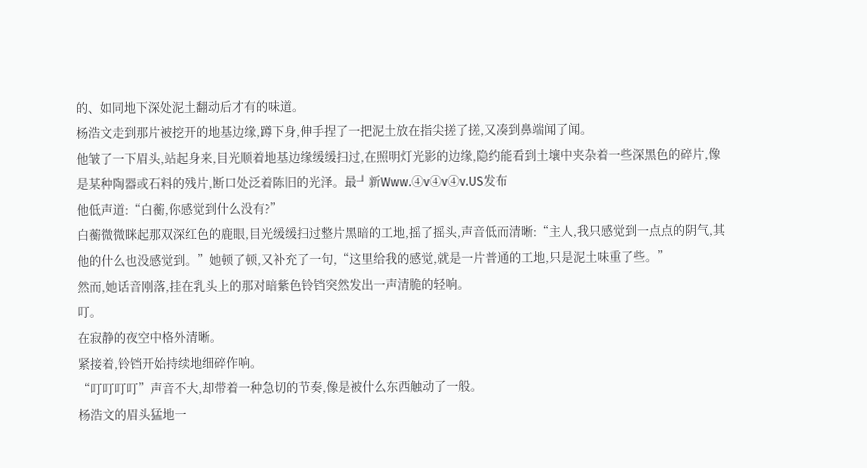的、如同地下深处泥土翻动后才有的味道。
杨浩文走到那片被挖开的地基边缘,蹲下身,伸手捏了一把泥土放在指尖搓了搓,又凑到鼻端闻了闻。
他皱了一下眉头,站起身来,目光顺着地基边缘缓缓扫过,在照明灯光影的边缘,隐约能看到土壤中夹杂着一些深黑色的碎片,像是某种陶器或石料的残片,断口处泛着陈旧的光泽。最╜新Www.④v④v④v.US发布
他低声道:“白蘅,你感觉到什么没有?”
白蘅微微眯起那双深红色的鹿眼,目光缓缓扫过整片黑暗的工地,摇了摇头,声音低而清晰:“主人,我只感觉到一点点的阴气,其他的什么也没感觉到。”她顿了顿,又补充了一句,“这里给我的感觉,就是一片普通的工地,只是泥土味重了些。”
然而,她话音刚落,挂在乳头上的那对暗紫色铃铛突然发出一声清脆的轻响。
叮。
在寂静的夜空中格外清晰。
紧接着,铃铛开始持续地细碎作响。
“叮叮叮叮”声音不大,却带着一种急切的节奏,像是被什么东西触动了一般。
杨浩文的眉头猛地一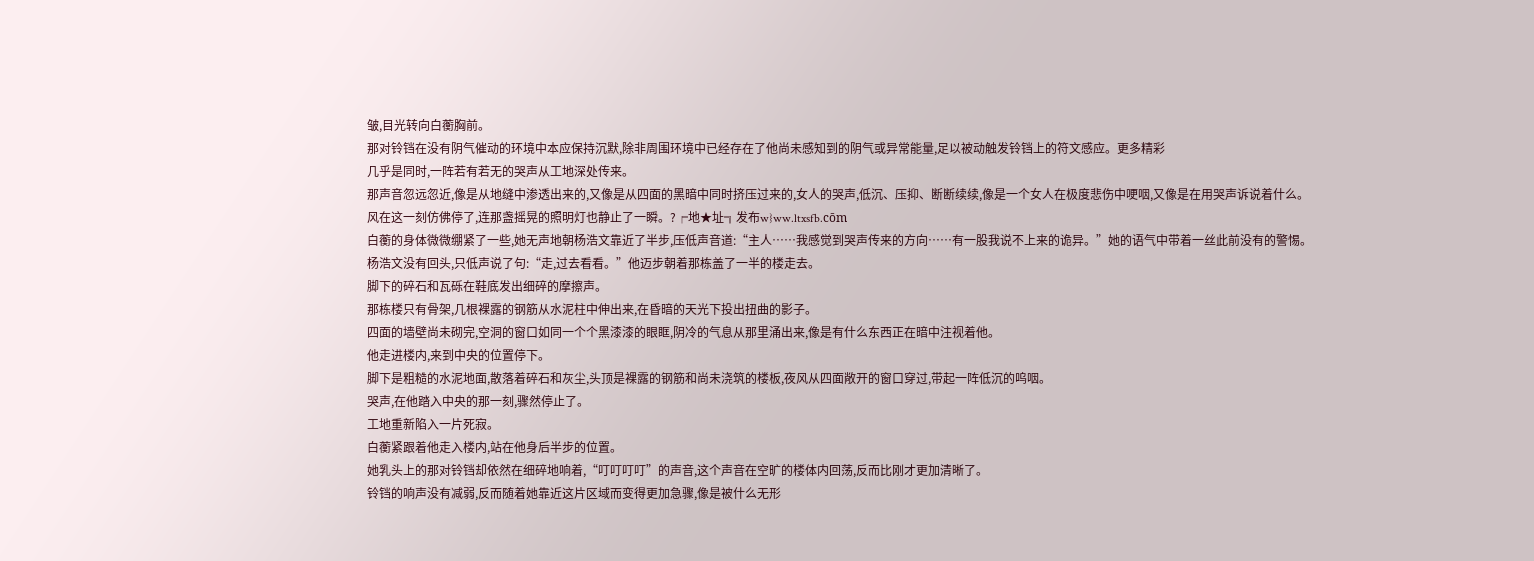皱,目光转向白蘅胸前。
那对铃铛在没有阴气催动的环境中本应保持沉默,除非周围环境中已经存在了他尚未感知到的阴气或异常能量,足以被动触发铃铛上的符文感应。更多精彩
几乎是同时,一阵若有若无的哭声从工地深处传来。
那声音忽远忽近,像是从地缝中渗透出来的,又像是从四面的黑暗中同时挤压过来的,女人的哭声,低沉、压抑、断断续续,像是一个女人在极度悲伤中哽咽,又像是在用哭声诉说着什么。
风在这一刻仿佛停了,连那盏摇晃的照明灯也静止了一瞬。?╒地★址╗发布w}ww.ltxsfb.cōm
白蘅的身体微微绷紧了一些,她无声地朝杨浩文靠近了半步,压低声音道:“主人……我感觉到哭声传来的方向……有一股我说不上来的诡异。”她的语气中带着一丝此前没有的警惕。
杨浩文没有回头,只低声说了句:“走,过去看看。”他迈步朝着那栋盖了一半的楼走去。
脚下的碎石和瓦砾在鞋底发出细碎的摩擦声。
那栋楼只有骨架,几根裸露的钢筋从水泥柱中伸出来,在昏暗的天光下投出扭曲的影子。
四面的墙壁尚未砌完,空洞的窗口如同一个个黑漆漆的眼眶,阴冷的气息从那里涌出来,像是有什么东西正在暗中注视着他。
他走进楼内,来到中央的位置停下。
脚下是粗糙的水泥地面,散落着碎石和灰尘,头顶是裸露的钢筋和尚未浇筑的楼板,夜风从四面敞开的窗口穿过,带起一阵低沉的呜咽。
哭声,在他踏入中央的那一刻,骤然停止了。
工地重新陷入一片死寂。
白蘅紧跟着他走入楼内,站在他身后半步的位置。
她乳头上的那对铃铛却依然在细碎地响着,“叮叮叮叮”的声音,这个声音在空旷的楼体内回荡,反而比刚才更加清晰了。
铃铛的响声没有减弱,反而随着她靠近这片区域而变得更加急骤,像是被什么无形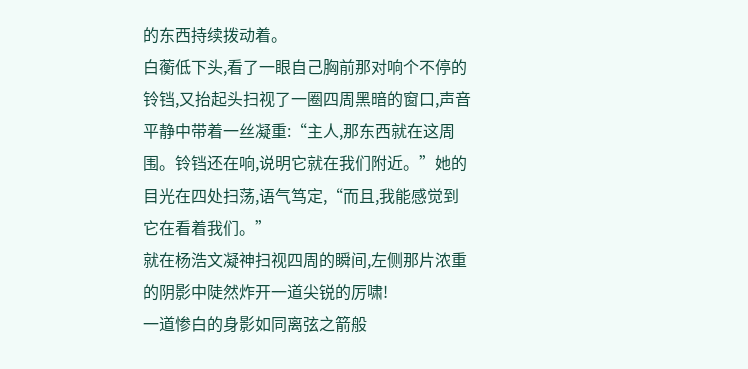的东西持续拨动着。
白蘅低下头,看了一眼自己胸前那对响个不停的铃铛,又抬起头扫视了一圈四周黑暗的窗口,声音平静中带着一丝凝重:“主人,那东西就在这周围。铃铛还在响,说明它就在我们附近。”她的目光在四处扫荡,语气笃定,“而且,我能感觉到它在看着我们。”
就在杨浩文凝神扫视四周的瞬间,左侧那片浓重的阴影中陡然炸开一道尖锐的厉啸!
一道惨白的身影如同离弦之箭般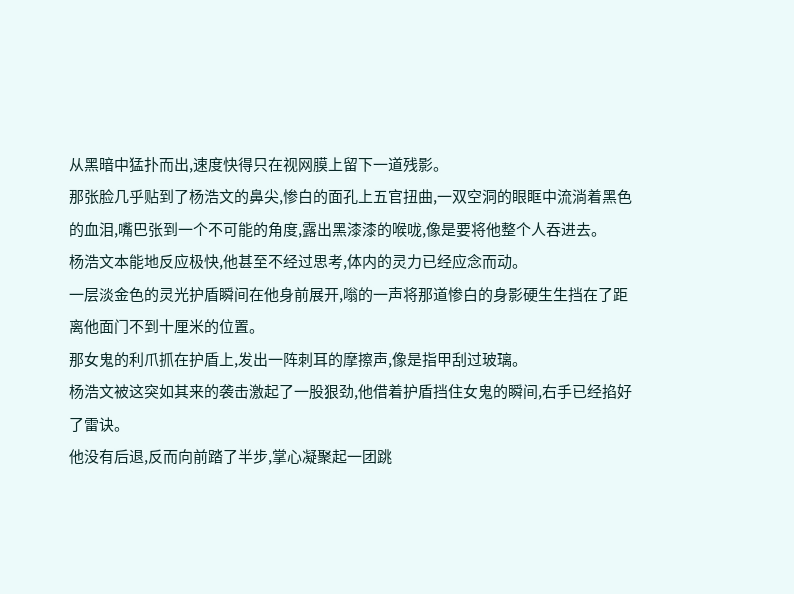从黑暗中猛扑而出,速度快得只在视网膜上留下一道残影。
那张脸几乎贴到了杨浩文的鼻尖,惨白的面孔上五官扭曲,一双空洞的眼眶中流淌着黑色的血泪,嘴巴张到一个不可能的角度,露出黑漆漆的喉咙,像是要将他整个人吞进去。
杨浩文本能地反应极快,他甚至不经过思考,体内的灵力已经应念而动。
一层淡金色的灵光护盾瞬间在他身前展开,嗡的一声将那道惨白的身影硬生生挡在了距离他面门不到十厘米的位置。
那女鬼的利爪抓在护盾上,发出一阵刺耳的摩擦声,像是指甲刮过玻璃。
杨浩文被这突如其来的袭击激起了一股狠劲,他借着护盾挡住女鬼的瞬间,右手已经掐好了雷诀。
他没有后退,反而向前踏了半步,掌心凝聚起一团跳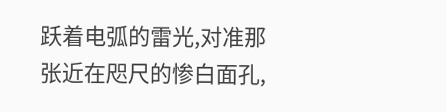跃着电弧的雷光,对准那张近在咫尺的惨白面孔,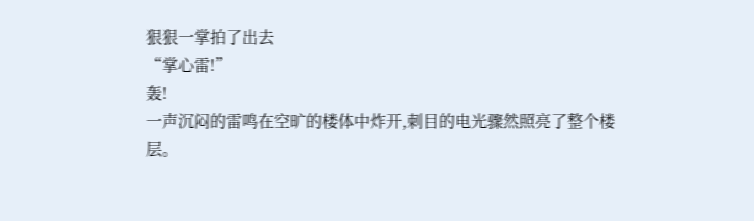狠狠一掌拍了出去
“掌心雷!”
轰!
一声沉闷的雷鸣在空旷的楼体中炸开,刺目的电光骤然照亮了整个楼层。